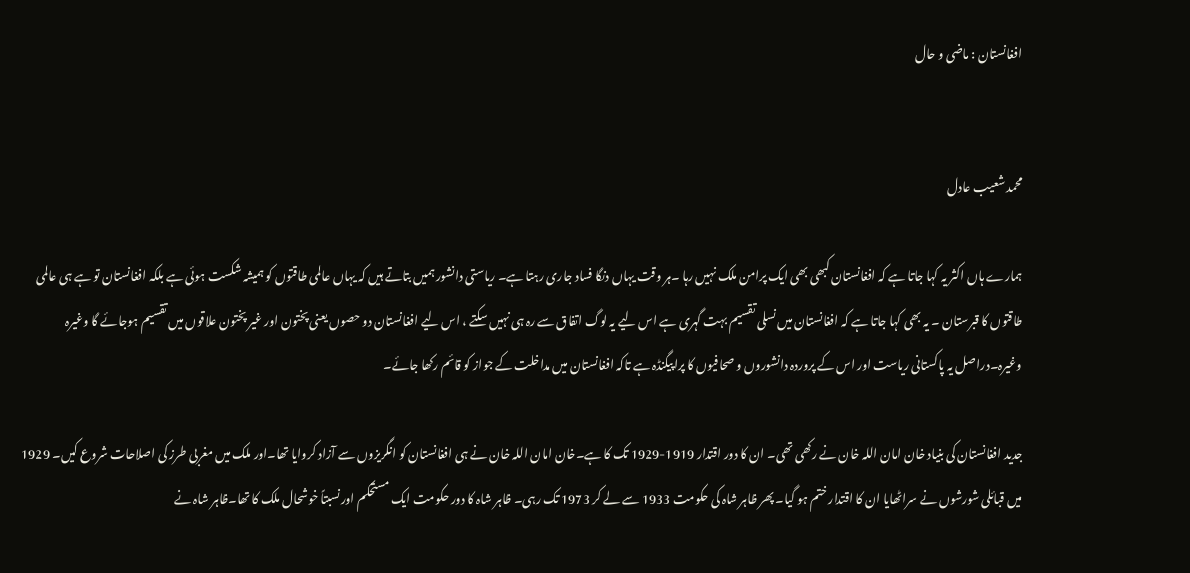افغانستان : ماضی و حال


محمد شعیب عادل

ہمارے ہاں اکثر یہ کہا جاتا ہے کہ افغانستان کبھی بھی ایک پرامن ملک نہیں رہا ۔ہر وقت یہاں دنگا فساد جاری رہتا ہے۔ ریاستی دانشور ہمیں بتاتے ہیں کہ یہاں عالمی طاقتوں کو ہمیشہ شکست ہوئی ہے بلکہ افغانستان تو ہے ہی عالمی طاقتوں کا قبرستان ۔ یہ بھی کہا جاتا ہے کہ افغانستان میں نسلی تقسیم بہت گہری ہے اس لیے یہ لوگ اتفاق سے رہ ہی نہیں سکتے ، اس لیے افغانستان دو حصوں یعنی پختون اور غیر پختون علاقوں میں تقسیم ہوجائے گا وغیرہ وغیرہ۔دراصل یہ پاکستانی ریاست اور اس کے پروردہ دانشوروں و صحافیوں کا پراپیگنڈہ ہے تاکہ افغانستان میں مداخلت کے جواز کو قائم رکھا جائے۔

جدید افغانستان کی بنیاد خان امان اللہ خان نے رکھی تھی۔ ان کا دور اقتدار 1919-1929 تک کا ہے۔خان امان اللہ خان نے ہی افغانستان کو انگریزوں سے آزاد کروایا تھا۔اور ملک میں مغربی طرز کی اصلاحات شروع کیں۔ 1929 میں قبائلی شورشوں نے سراٹھایا ان کا اقتدار ختم ہو گیا۔ پھر ظاہر شاہ کی حکومت 1933 سے لے کر 1973 تک رہی۔ ظاہر شاہ کا دور حکومت ایک مستحکم اور نسبتاً خوشحال ملک کا تھا۔ظاہر شاہ نے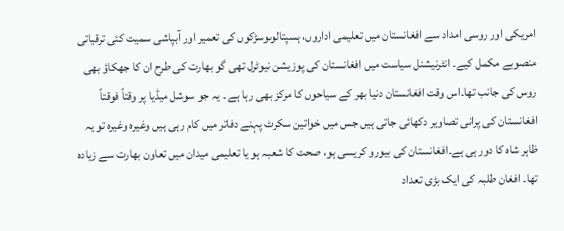امریکی اور روسی امداد سے افغانستان میں تعلیمی اداروں، ہسپتالوںوسڑکوں کی تعمیر اور آبپاشی سمیت کئی ترقیاتی منصوبے مکمل کیے۔ انٹرنیشنل سیاست میں افغانستان کی پوزیشن نیوٹرل تھی گو بھارت کی طرح ان کا جھکاؤ بھی روس کی جانب تھا۔اس وقت افغانستان دنیا بھر کے سیاحوں کا مرکز بھی رہا ہے ۔ یہ جو سوشل میڈیا پر وقتاً فوقتاً افغانستان کی پرانی تصاویر دکھائی جاتی ہیں جس میں خواتین سکرٹ پہنے دفاتر میں کام رہی ہیں وغیرہ وغیرہ تو یہ ظاہر شاہ کا دور ہی ہے۔افغانستان کی بیورو کریسی ہو، صحت کا شعبہ ہو یا تعلیمی میدان میں تعاون بھارت سے زیادہ تھا۔ افغان طلبہ کی ایک بڑی تعداد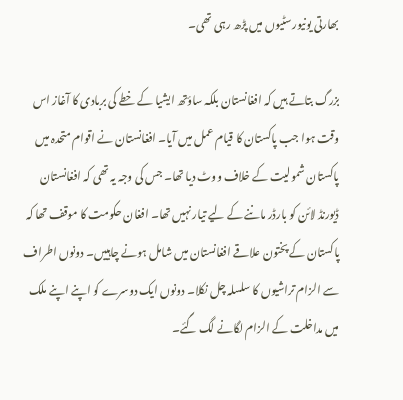بھارتی یونیورسٹیوں میں پڑھ رہی تھی۔

بزرگ بتاتے ہیں کہ افغانستان بلکہ ساؤتھ ایشیا کے خطے کی بربادی کا آغاز اس وقت ہوا جب پاکستان کا قیام عمل میں آیا۔ افغانستان نے اقوام متحدہ میں پاکستان شمولیت کے خلاف ووٹ دیا تھا۔ جس کی وجہ یہ تھی کہ افغانستان ڈیورنڈ لائن کو بارڈر ماننے کے لیے تیار نہیں تھا۔ افغان حکومت کا موقف تھا کہ پاکستان کے پختون علاقے افغانستان میں شامل ہونے چاہییں۔ دونوں اطراف سے الزام تراشیوں کا سلسلہ چل نکلا۔ دونوں ایک دوسرے کو اپنے اپنے ملک میں مداخلت کے الزام لگانے لگ گئے۔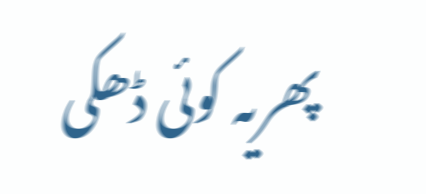پھریہ کوئی ڈھکی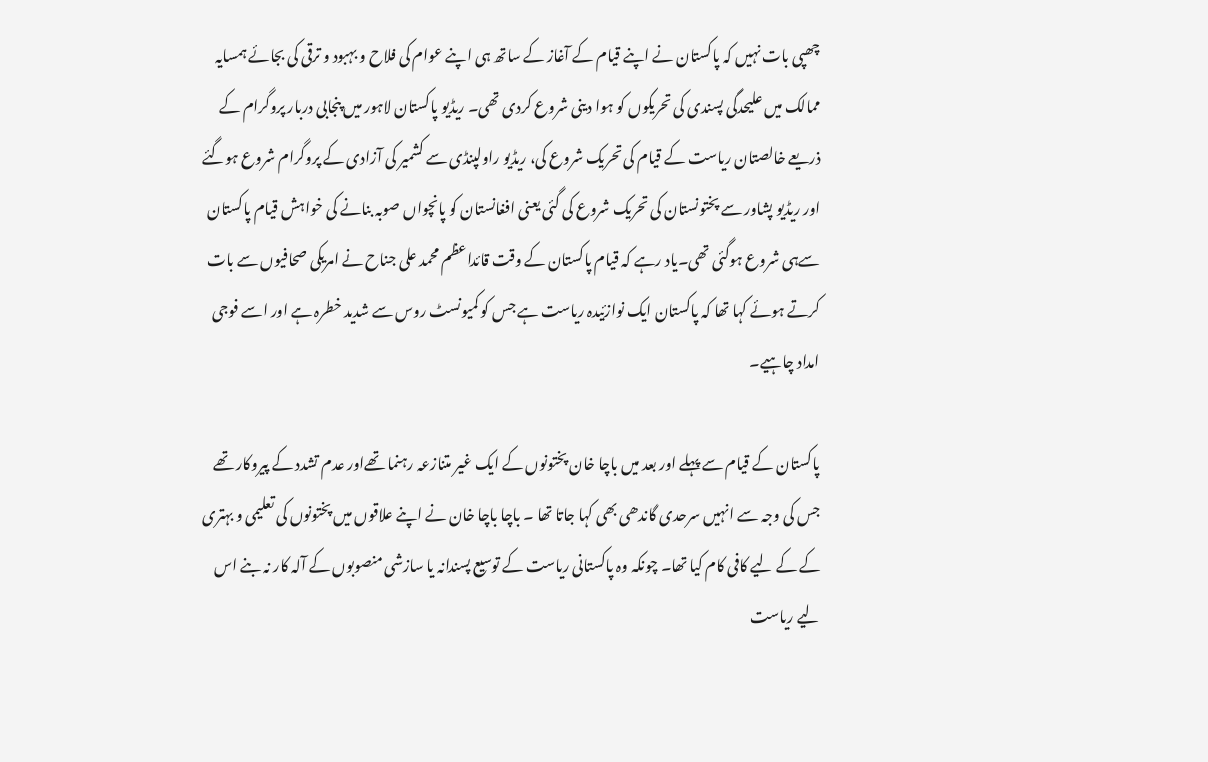چھپی بات نہیں کہ پاکستان نے اپنے قیام کے آغاز کے ساتھ ہی اپنے عوام کی فلاح و بہبود و ترقی کی بجائے ہمسایہ ممالک میں علیحدگی پسندی کی تحریکوں کو ہوا دینی شروع کردی تھی۔ ریڈیو پاکستان لاہور میں پنجابی دربار پروگرام کے ذریعے خالصتان ریاست کے قیام کی تحریک شروع کی، ریڈیو راولپنڈی سے کشمیر کی آزادی کے پروگرام شروع ہوگئے اور ریڈیو پشاور سے پختونستان کی تحریک شروع کی گئی یعنی افغانستان کو پانچواں صوبہ بنانے کی خواہش قیام پاکستان سےہی شروع ہوگئی تھی۔یاد رہے کہ قیام پاکستان کے وقت قائداعظم محمد علی جناح نے امریکی صحافیوں سے بات کرتے ہوئے کہا تھا کہ پاکستان ایک نوازئیدہ ریاست ہے جس کو کمیونسٹ روس سے شدید خطرہ ہے اور اسے فوجی امداد چاہیے۔

پاکستان کے قیام سے پہلے اور بعد میں باچا خان پختونوں کے ایک غیر متنازعہ رہنما تھےاور عدم تشدد کے پیروکار تھے جس کی وجہ سے انہیں سرحدی گاندھی بھی کہا جاتا تھا ۔ باچا باچا خان نے اپنے علاقوں میں پختونوں کی تعلیمی و بہتری کے کے لیے کافی کام کیا تھا۔ چونکہ وہ پاکستانی ریاست کے توسیع پسندانہ یا سازشی منصوبوں کے آلہ کار نہ بنے اس لیے ریاست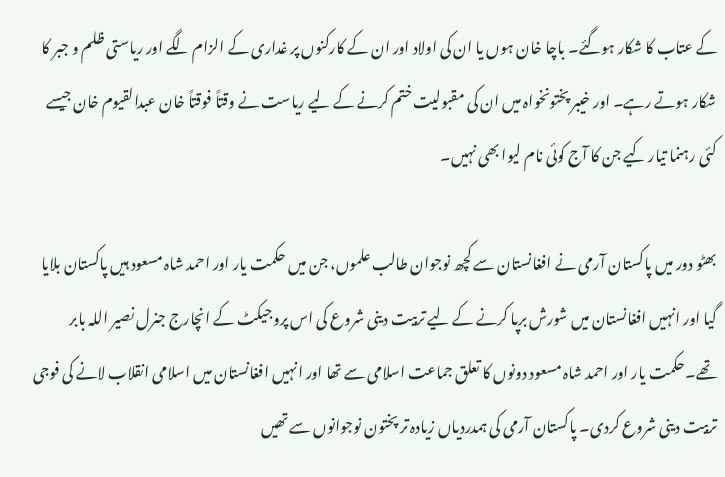کے عتاب کا شکار ہوگئے۔ باچا خان ہوں یا ان کی اولاد اور ان کے کارکنوں پر غداری کے الزام لگے اور ریاستی ظلم و جبر کا شکار ہوتے رہے۔ اور خیبر پختونخواہ میں ان کی مقبولیت ختم کرنے کے لیے ریاست نے وقتاً فوقتاً خان عبدالقیوم خان جیسے کئی رہنما تیار کیے جن کا آج کوئی نام لیوا بھی نہیں۔

بھٹو دور میں پاکستان آرمی نے افغانستان سے کچھ نوجوان طالب علموں، جن میں حکمت یار اور احمد شاہ مسعود ہیں پاکستان بلایا گیا اور انہیں افغانستان میں شورش برپا کرنے کے لیے تربیت دینی شروع کی اس پروجیکٹ کے انچارج جنرل نصیر اللہ بابر تھے۔حکمت یار اور احمد شاہ مسعود دونوں کا تعلق جماعت اسلامی سے تھا اور انہیں افغانستان میں اسلامی انقلاب لانے کی فوجی تربیت دینی شروع کردی۔ پاکستان آرمی کی ہمدردیاں زیادہ تر پختون نوجوانوں سے تھیں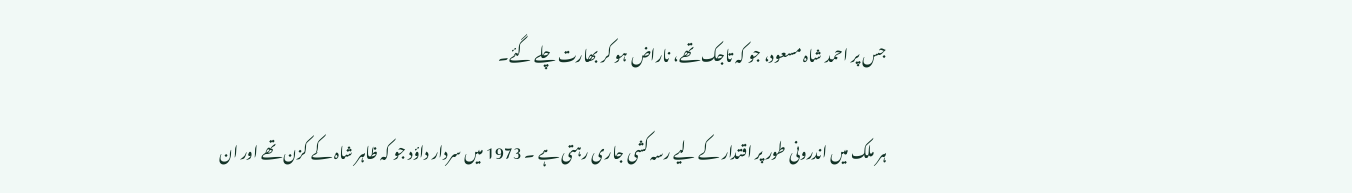جس پر احمد شاہ مسعود، جو کہ تاجک تھے، ناراض ہو کر بھارت چلے گئے۔

ہر ملک میں اندرونی طور پر اقتدار کے لیے رسہ کشی جاری رہتی ہے ۔ 1973 میں سردار داؤد جو کہ ظاہر شاہ کے کزن تھے اور ان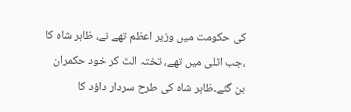کی حکومت میں وزیر اعظم تھے نے، ظاہر شاہ کا ،جب اٹلی میں تھے، تختہ الٹ کر خود حکمران بن گئے۔ظاہر شاہ کی طرح سردار داؤد کا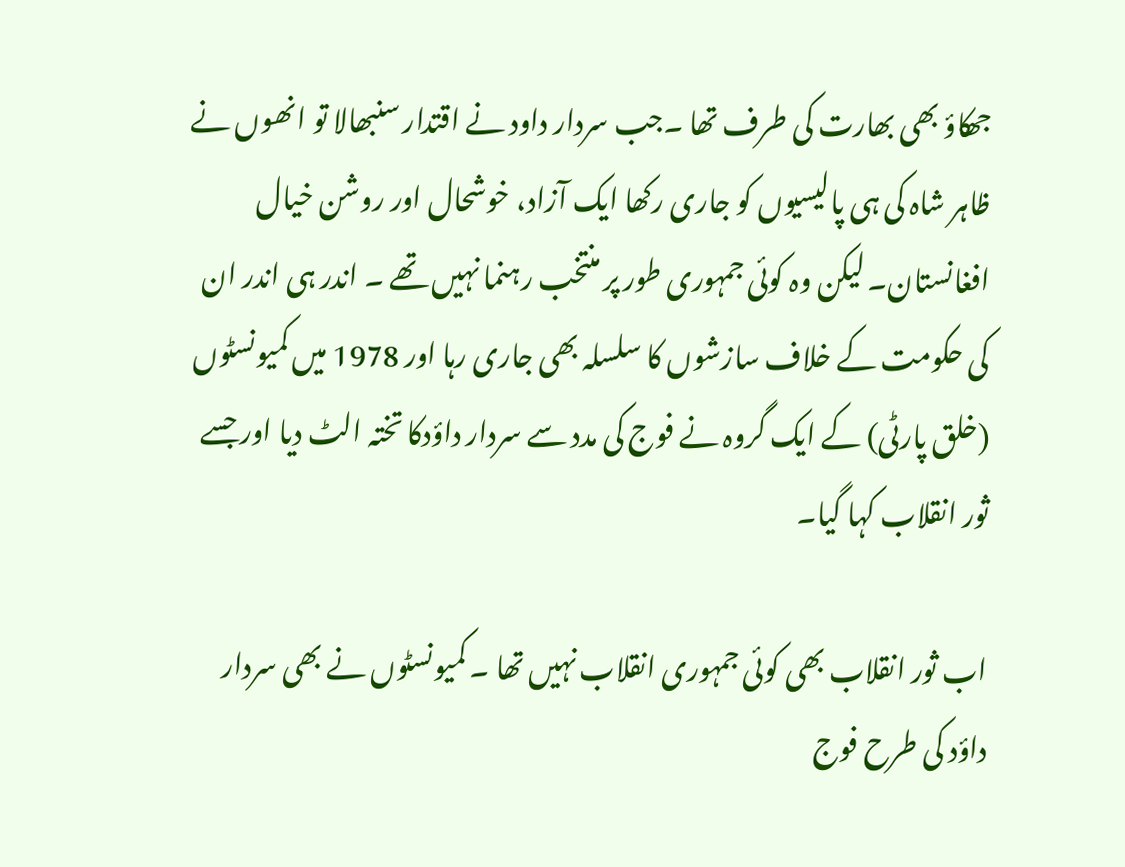جھکاؤ بھی بھارت کی طرف تھا ۔جب سردار داود نے اقتدار سنبھالا تو انھوں نے ظاہر شاہ کی ہی پالیسیوں کو جاری رکھا ایک آزاد، خوشحال اور روشن خیال افغانستان۔ لیکن وہ کوئی جمہوری طور پر منتخب رہنما نہیں تھے ۔ اندر ہی اندر ان کی حکومت کے خلاف سازشوں کا سلسلہ بھی جاری رہا اور 1978 میں کمیونسٹوں (خلق پارٹی) کے ایک گروہ نے فوج کی مدد سے سردار داؤدکا تختہ الٹ دیا اور جسے ثور انقلاب کہا گیا۔

اب ثور انقلاب بھی کوئی جمہوری انقلاب نہیں تھا ۔ کمیونسٹوں نے بھی سردار داؤد کی طرح فوج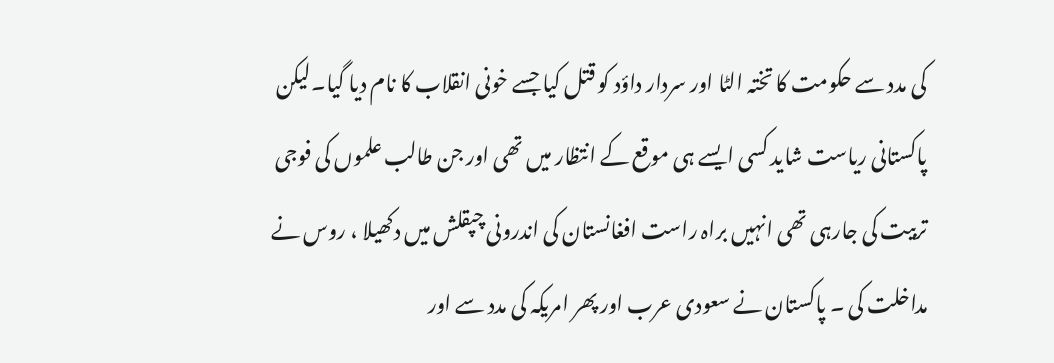کی مدد سے حکومت کا تختہ الٹا اور سردار داؤد کو قتل کیا جسے خونی انقلاب کا نام دیا گیا۔لیکن پاکستانی ریاست شاید کسی ایسے ہی موقع کے انتظار میں تھی اور جن طالب علموں کی فوجی تربیت کی جارہی تھی انہیں براہ راست افغانستان کی اندرونی چپقلش میں دکھیلا ، روس نے مداخلت کی ۔ پاکستان نے سعودی عرب اور پھر امریکہ کی مدد سے اور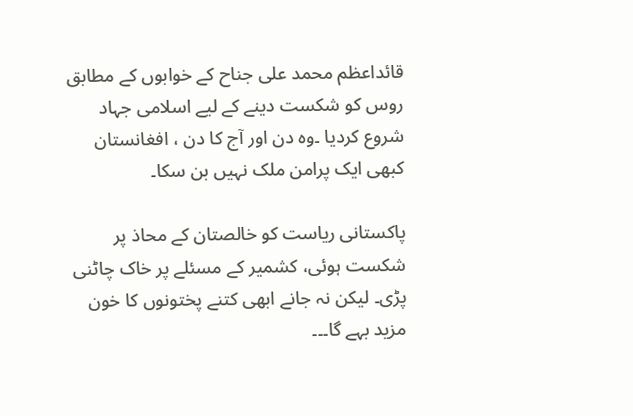قائداعظم محمد علی جناح کے خوابوں کے مطابق روس کو شکست دینے کے لیے اسلامی جہاد شروع کردیا ۔وہ دن اور آج کا دن ، افغانستان کبھی ایک پرامن ملک نہیں بن سکا۔

پاکستانی ریاست کو خالصتان کے محاذ پر شکست ہوئی، کشمیر کے مسئلے پر خاک چاٹنی پڑی۔ لیکن نہ جانے ابھی کتنے پختونوں کا خون مزید بہے گا۔۔۔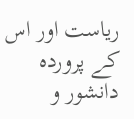ریاست اور اس کے پروردہ دانشور و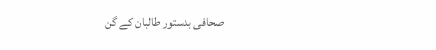صحافی بدستور طالبان کے گن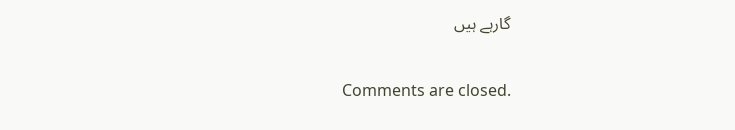گارہے ہیں

Comments are closed.